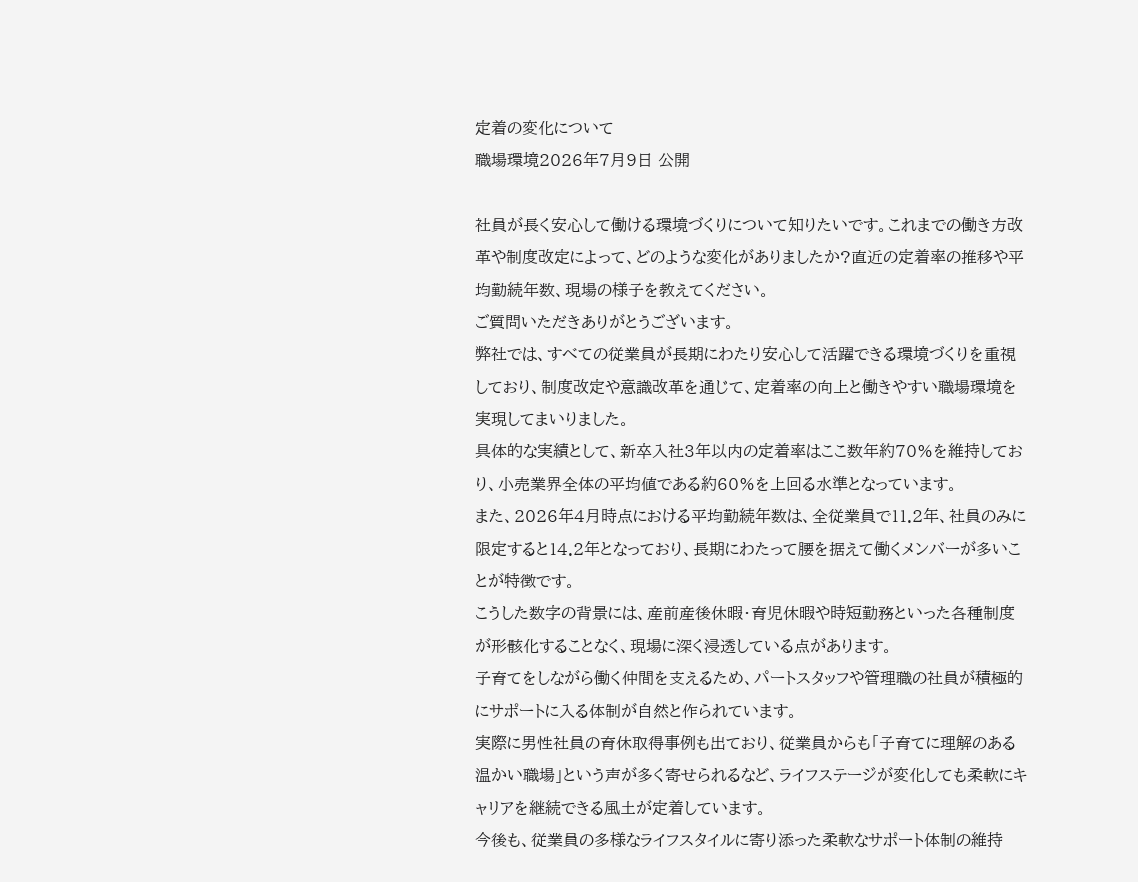定着の変化について
職場環境2026年7月9日 公開

社員が長く安心して働ける環境づくりについて知りたいです。これまでの働き方改革や制度改定によって、どのような変化がありましたか?直近の定着率の推移や平均勤続年数、現場の様子を教えてください。
ご質問いただきありがとうございます。
弊社では、すべての従業員が長期にわたり安心して活躍できる環境づくりを重視しており、制度改定や意識改革を通じて、定着率の向上と働きやすい職場環境を実現してまいりました。
具体的な実績として、新卒入社3年以内の定着率はここ数年約70%を維持しており、小売業界全体の平均値である約60%を上回る水準となっています。
また、2026年4月時点における平均勤続年数は、全従業員で11.2年、社員のみに限定すると14.2年となっており、長期にわたって腰を据えて働くメンバーが多いことが特徴です。
こうした数字の背景には、産前産後休暇・育児休暇や時短勤務といった各種制度が形骸化することなく、現場に深く浸透している点があります。
子育てをしながら働く仲間を支えるため、パートスタッフや管理職の社員が積極的にサポートに入る体制が自然と作られています。
実際に男性社員の育休取得事例も出ており、従業員からも「子育てに理解のある温かい職場」という声が多く寄せられるなど、ライフステージが変化しても柔軟にキャリアを継続できる風土が定着しています。
今後も、従業員の多様なライフスタイルに寄り添った柔軟なサポート体制の維持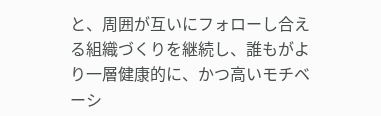と、周囲が互いにフォローし合える組織づくりを継続し、誰もがより一層健康的に、かつ高いモチベーシ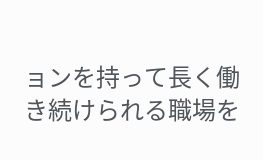ョンを持って長く働き続けられる職場を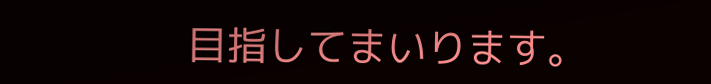目指してまいります。